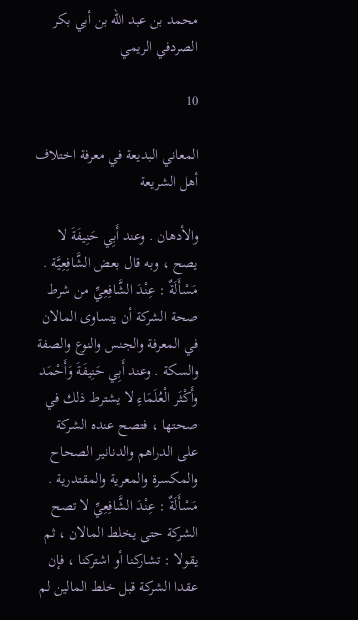محمد بن عبد الله بن أبي بكر الصردفي الريمي

10

المعاني البديعة في معرفة اختلاف أهل الشريعة

والأدهان . وعند أَبِي حَنِيفَةَ لا يصح ، وبه قال بعض الشَّافِعِيَّة . مَسْأَلَةٌ : عِنْدَ الشَّافِعِيِّ من شرط صحة الشركة أن يتساوى المالان في المعرفة والجنس والنوع والصفة والسكة . وعند أَبِي حَنِيفَةَ وَأَحْمَد وأَكْثَر الْعُلَمَاءِ لا يشترط ذلك في صحتها ، فتصح عنده الشركة على الدراهم والدنانير الصحاح والمكسرة والمعرية والمقتدرية . مَسْأَلَةٌ : عِنْدَ الشَّافِعِيِّ لا تصح الشركة حتى يخلط المالان ، ثم يقولا : تشاركنا أو اشتركنا ، فإن عقدا الشركة قبل خلط المالين لم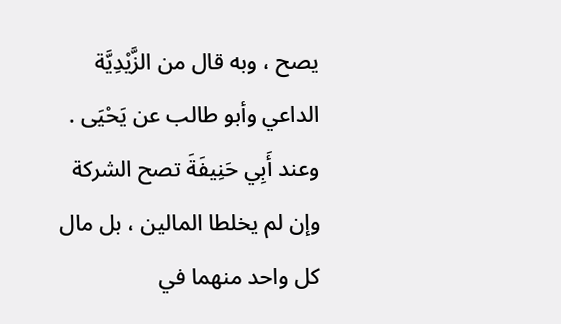يصح ، وبه قال من الزَّيْدِيَّة الداعي وأبو طالب عن يَحْيَى . وعند أَبِي حَنِيفَةَ تصح الشركة وإن لم يخلطا المالين ، بل مال كل واحد منهما في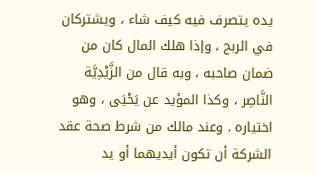يده يتصرف فيه كيف شاء ، ويشتركان في الربح ، وإذا هلك المال كان من ضمان صاحبه ، وبه قال من الزَّيْدِيَّة النَّاصِر ، وكذا المؤيد عن يَحْيَى ، وهو اختياره . وعند مالك من شرط صحة عقد الشركة أن تكون أيديهما أو يد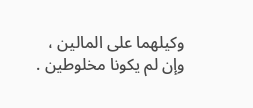وكيلهما على المالين ، وإن لم يكونا مخلوطين .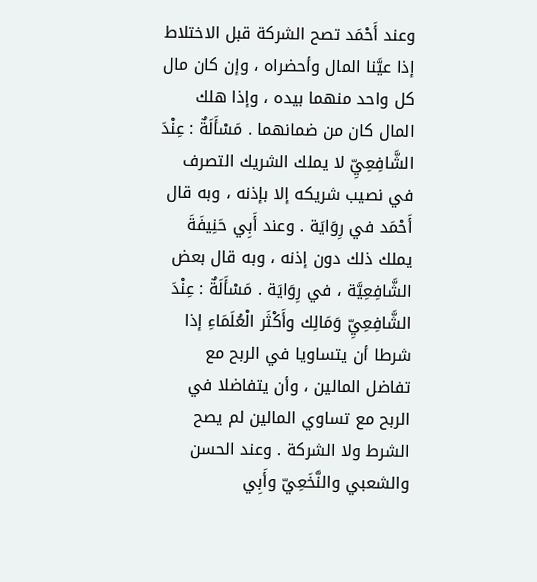وعند أَحْمَد تصح الشركة قبل الاختلاط إذا عيَّنا المال وأحضراه ، وإن كان مال كل واحد منهما بيده ، وإذا هلك المال كان من ضمانهما . مَسْأَلَةٌ : عِنْدَ الشَّافِعِيِّ لا يملك الشريك التصرف في نصيب شريكه إلا بإذنه ، وبه قال أَحْمَد في رِوَايَة . وعند أَبِي حَنِيفَةَ يملك ذلك دون إذنه ، وبه قال بعض الشَّافِعِيَّة ، في رِوَايَة . مَسْأَلَةٌ : عِنْدَ الشَّافِعِيِّ وَمَالِك وأَكْثَر الْعُلَمَاءِ إذا شرطا أن يتساويا في الربح مع تفاضل المالين ، وأن يتفاضلا في الربح مع تساوي المالين لم يصح الشرط ولا الشركة . وعند الحسن والشعبي والنَّخَعِيّ وأَبِي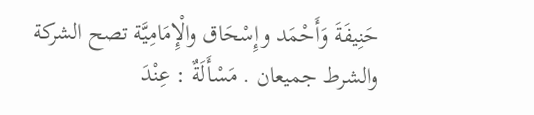حَنِيفَةَ وَأَحْمَد وإِسْحَاق والْإِمَامِيَّة تصح الشركة والشرط جميعان . مَسْأَلَةٌ : عِنْدَ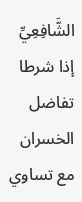الشَّافِعِيِّ إذا شرطا تفاضل الخسران مع تساوي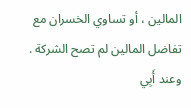المالين ، أو تساوي الخسران مع تفاضل المالين لم تصح الشركة . وعند أَبِي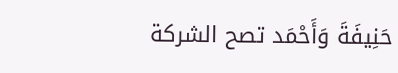حَنِيفَةَ وَأَحْمَد تصح الشركة